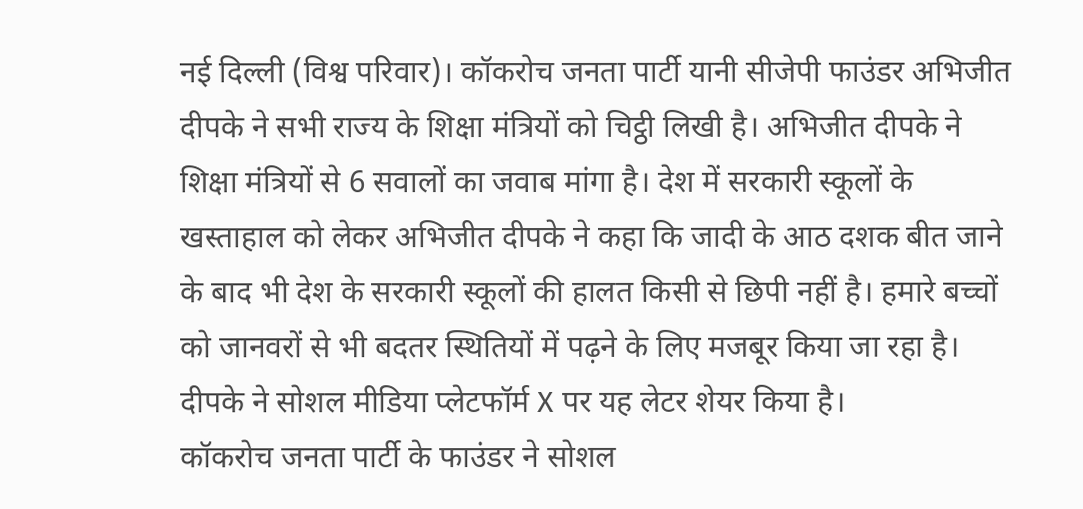नई दिल्ली (विश्व परिवार)। कॉकरोच जनता पार्टी यानी सीजेपी फाउंडर अभिजीत दीपके ने सभी राज्य के शिक्षा मंत्रियों को चिट्ठी लिखी है। अभिजीत दीपके ने शिक्षा मंत्रियों से 6 सवालों का जवाब मांगा है। देश में सरकारी स्कूलों के खस्ताहाल को लेकर अभिजीत दीपके ने कहा कि जादी के आठ दशक बीत जाने के बाद भी देश के सरकारी स्कूलों की हालत किसी से छिपी नहीं है। हमारे बच्चों को जानवरों से भी बदतर स्थितियों में पढ़ने के लिए मजबूर किया जा रहा है। दीपके ने सोशल मीडिया प्लेटफॉर्म X पर यह लेटर शेयर किया है।
कॉकरोच जनता पार्टी के फाउंडर ने सोशल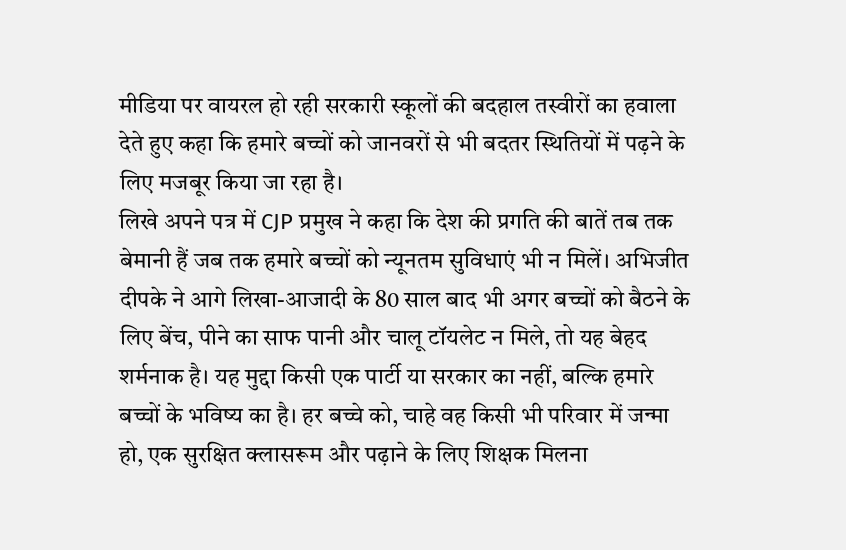मीडिया पर वायरल हो रही सरकारी स्कूलों की बदहाल तस्वीरों का हवाला देते हुए कहा कि हमारे बच्चों को जानवरों से भी बदतर स्थितियों में पढ़ने के लिए मजबूर किया जा रहा है।
लिखे अपने पत्र में CJP प्रमुख ने कहा कि देश की प्रगति की बातें तब तक बेमानी हैं जब तक हमारे बच्चों को न्यूनतम सुविधाएं भी न मिलें। अभिजीत दीपके ने आगे लिखा-आजादी के 80 साल बाद भी अगर बच्चों को बैठने के लिए बेंच, पीने का साफ पानी और चालू टॉयलेट न मिले, तो यह बेहद शर्मनाक है। यह मुद्दा किसी एक पार्टी या सरकार का नहीं, बल्कि हमारे बच्चों के भविष्य का है। हर बच्चे को, चाहे वह किसी भी परिवार में जन्मा हो, एक सुरक्षित क्लासरूम और पढ़ाने के लिए शिक्षक मिलना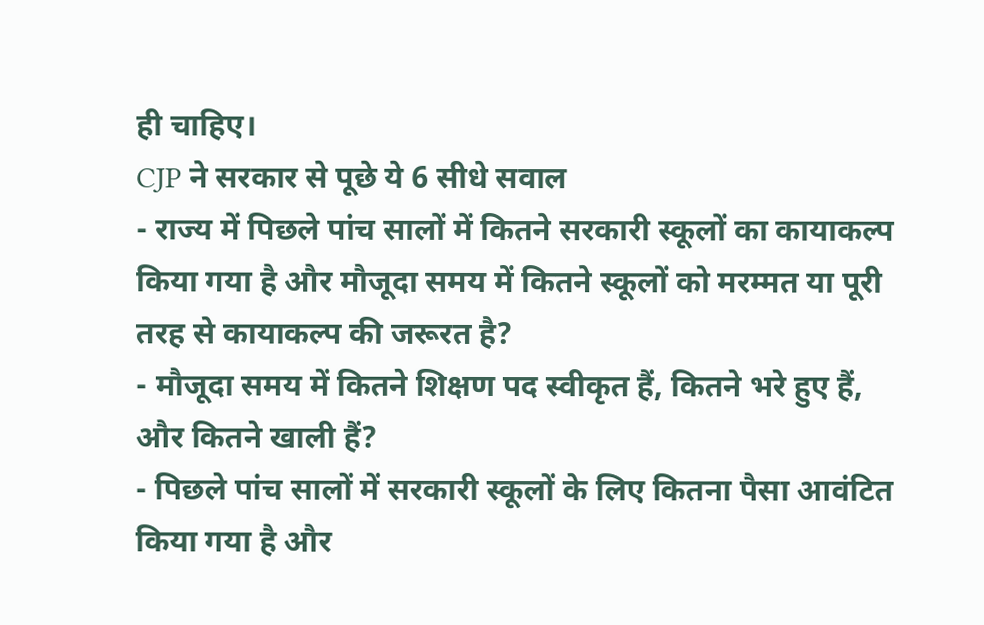ही चाहिए।
CJP ने सरकार से पूछे ये 6 सीधे सवाल
- राज्य में पिछले पांच सालों में कितने सरकारी स्कूलों का कायाकल्प किया गया है और मौजूदा समय में कितने स्कूलों को मरम्मत या पूरी तरह से कायाकल्प की जरूरत है?
- मौजूदा समय में कितने शिक्षण पद स्वीकृत हैं, कितने भरे हुए हैं, और कितने खाली हैं?
- पिछले पांच सालों में सरकारी स्कूलों के लिए कितना पैसा आवंटित किया गया है और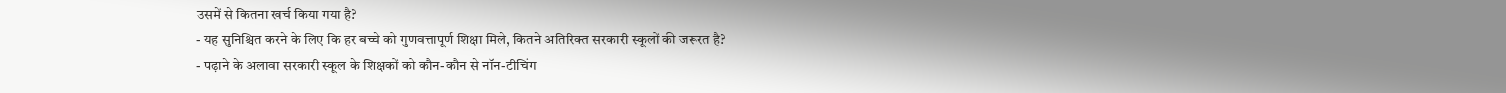उसमें से कितना खर्च किया गया है?
- यह सुनिश्चित करने के लिए कि हर बच्चे को गुणवत्तापूर्ण शिक्षा मिले, कितने अतिरिक्त सरकारी स्कूलों की जरूरत है?
- पढ़ाने के अलावा सरकारी स्कूल के शिक्षकों को कौन-कौन से नॉन-टीचिंग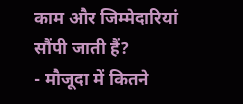काम और जिम्मेदारियां सौंपी जाती हैं?
- मौजूदा में कितने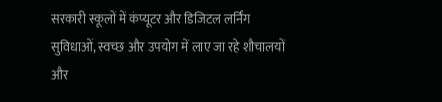सरकारी स्कूलों में कंप्यूटर और डिजिटल लर्निंग सुविधाओं, स्वच्छ और उपयोग में लाए जा रहे शौचालयों और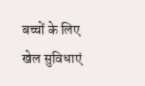बच्चों के लिए खेल सुविधाएं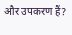और उपकरण हैं?